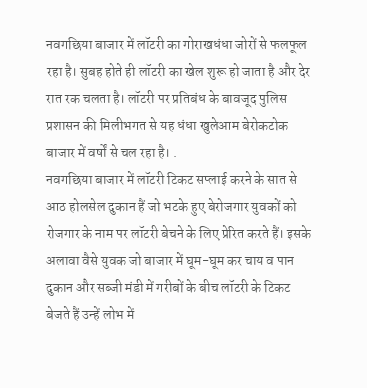नवगछिया बाजार में लॉटरी का गोराखधंधा जोरों से फलफूल रहा है। सुबह होते ही लॉटरी का खेल शुरू हो जाता है और देर रात रक चलता है। लॉटरी पर प्रतिबंध के बावजूद पुलिस प्रशासन की मिलीभगत से यह धंधा खुलेआम बेरोकटोक बाजार में वर्षों से चल रहा है। .
नवगछिया बाजार में लॉटरी टिकट सप्लाई करने के सात से आठ होलसेल दुकान हैं जो भटके हुए बेरोजगार युवकों को रोजगार के नाम पर लॉटरी बेचने के लिए प्रेरित करते हैं। इसके अलावा वैसे युवक जो बाजार में घूम-घूम कर चाय व पान दुकान और सब्जी मंडी में गरीबों के बीच लॉटरी के टिकट बेजते हैं उन्हें लोभ में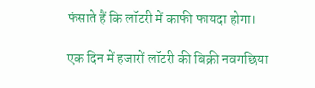फंसाते हैं कि लॉटरी में काफी फायदा होगा।

एक दिन में हजारों लॉटरी की बिक्री नवगछिया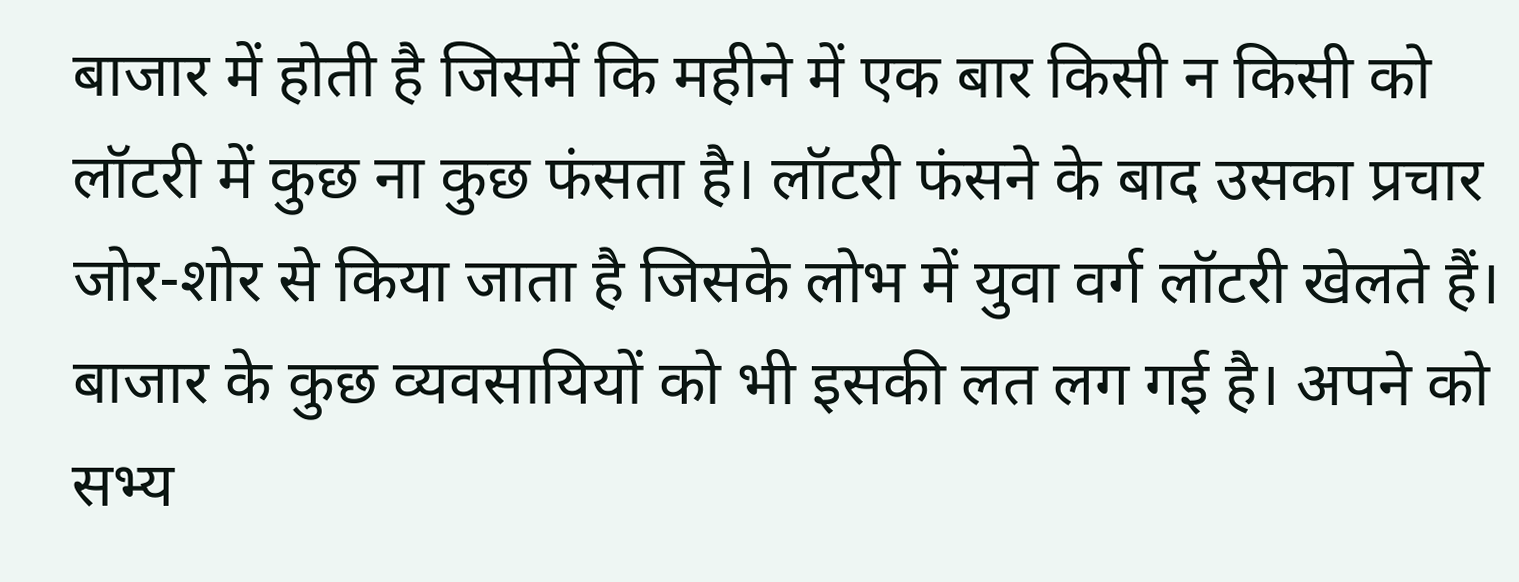बाजार में होती है जिसमें कि महीने में एक बार किसी न किसी को लॉटरी में कुछ ना कुछ फंसता है। लॉटरी फंसने के बाद उसका प्रचार जोर-शोर से किया जाता है जिसके लोभ में युवा वर्ग लॉटरी खेलते हैं। बाजार के कुछ व्यवसायियों को भी इसकी लत लग गई है। अपने को सभ्य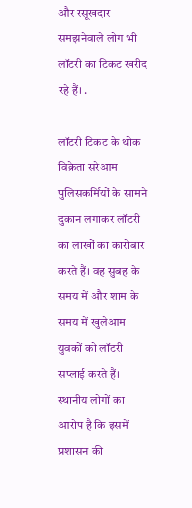और रसूखदार समझनेवाले लोग भी लॉटरी का टिकट खरीद रहे हैं। .

लॉटरी टिकट के थोक विक्रेता सरेआम पुलिसकर्मियों के सामने दुकान लगाकर लॉटरी का लाखों का कारोबार करते हैं। वह सुबह के समय में और शाम के समय में खुलेआम युवकों को लॉटरी सप्लाई करते हैं। स्थानीय लोगों का आरोप है कि इसमें प्रशासन की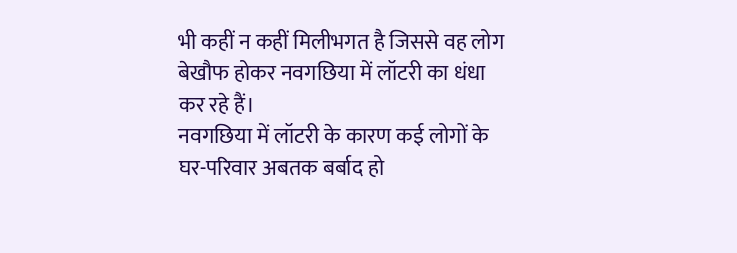भी कहीं न कहीं मिलीभगत है जिससे वह लोग बेखौफ होकर नवगछिया में लॉटरी का धंधा कर रहे हैं।
नवगछिया में लॉटरी के कारण कई लोगों के घर-परिवार अबतक बर्बाद हो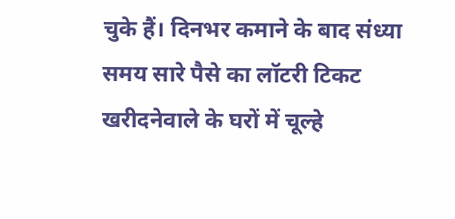चुके हैं। दिनभर कमाने के बाद संध्या समय सारे पैसे का लॉटरी टिकट खरीदनेवाले के घरों में चूल्हे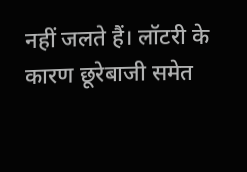नहीं जलते हैं। लॉटरी के कारण छूरेबाजी समेत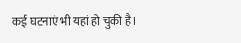कई घटनाएं भी यहां हो चुकी है।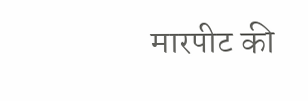मारपीट की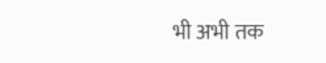भी अभी तक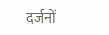दर्जनों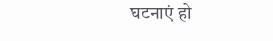घटनाएं हो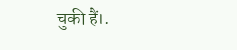चुकी हैं।.